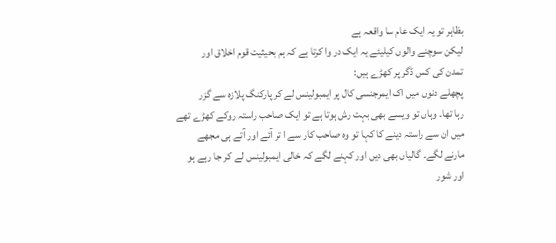بظاہر تو یہ ایک عام سا واقعہ ہے
لیکن سوچنے والوں کیلیئے یہ ایک در وا کرتا ہے کہ ہم بحیثیت قوم اخلاق اور
تمدن کی کس ڈگر پر کھڑے ہیں:
پچھلے دنوں میں اک ایمرجنسی کال پر ایمبولینس لے کر پارکنگ پلازہ سے گزر
رہا تھا۔ وہاں تو ویسے بھی بہت رش ہوتا ہے تو ایک صاحب راستہ روکے کھڑے تھے
میں ان سے راستہ دینے کا کہا تو وہ صاحب کار سے ا تر آئے اور آتے ہی مجھے
مارنے لگے۔ گالیاں بھی دیں اور کہنے لگے کہ خالی ایمبولینس لے کر جا رہے ہو
اور شور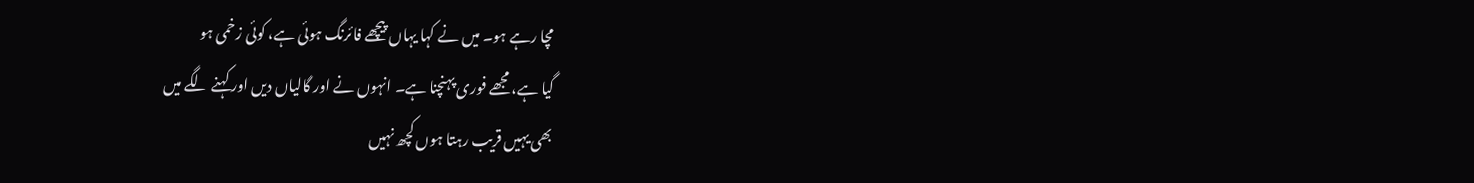مچا رہے ہو۔ میں نے کہا یہاں پیچھے فائرنگ ہوئی ہے، کوئی زخمی ہو
گیا ہے، مجھے فوری پہنچنا ہے۔ انہوں نے اور گالیاں دیں اور کہنے لگے میں
بھی یہیں قریب رہتا ہوں کچھ نہیں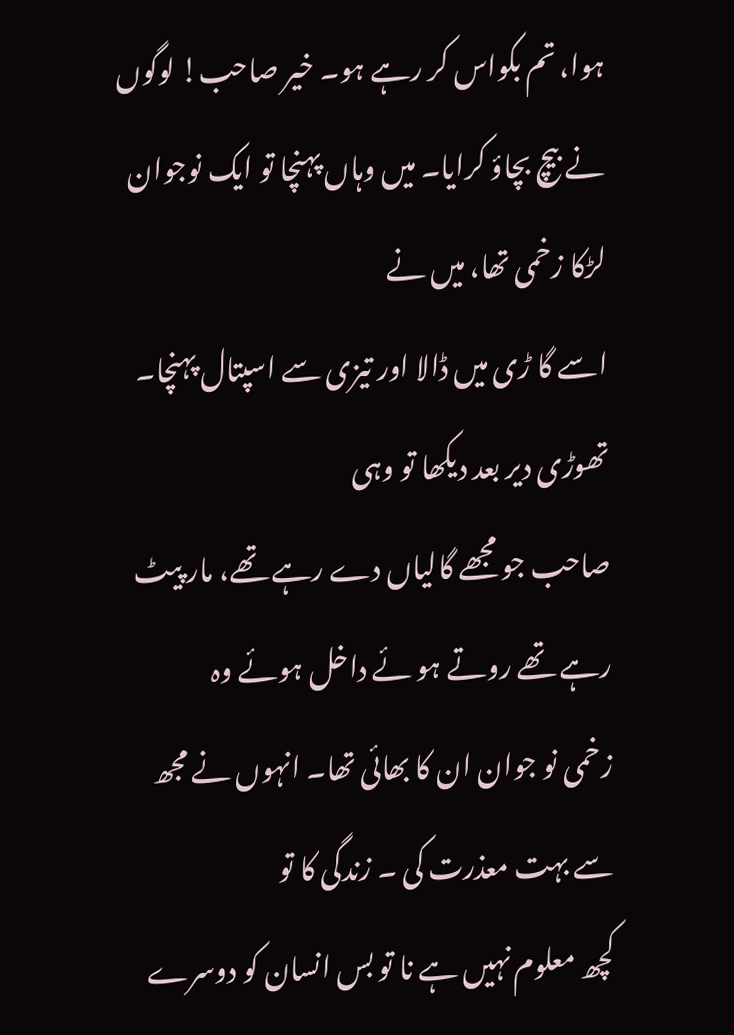ہوا، تم بکواس کر رہے ہو۔ خیر صاحب! لوگوں
نے بیچ بچاؤ کرایا۔ میں وہاں پہنچا تو ایک نوجوان لڑکا زخمی تھا، میں نے
اسے گا ڑی میں ڈالا اور تیزی سے اسپتال پہنچا۔ تھوڑی دیر بعد دیکھا تو وہی
صاحب جو مجھے گالیاں دے رہے تھے، مار پیٹ رہے تھے روتے ہو ئے داخل ہوئے وہ
زخمی نو جوان ان کا بھائی تھا۔ انہوں نے مجھ سے بہت معذرت کی ۔ زندگی کا تو
کچھ معلوم نہیں ہے نا تو بس انسان کو دوسرے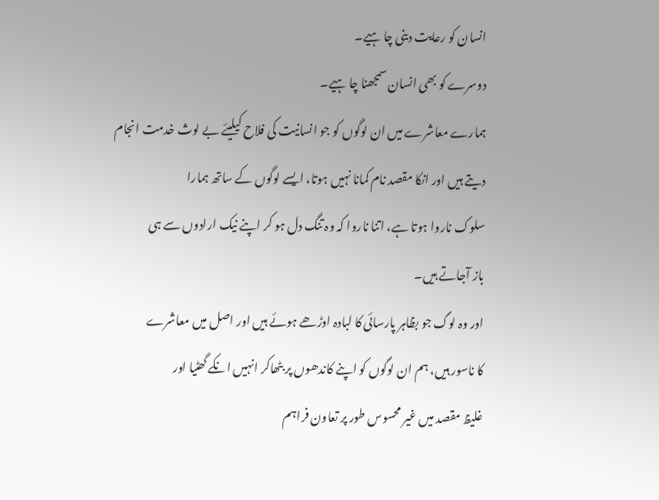انسان کو رعایت دینی چا ہیے۔
دوسرے کو بھی انسان سمجھنا چا ہیے۔
ہمارے معاشرے میں ان لوگوں کو جو انسانیت کی فلاح کیلیئے بے لوث خدمت انجام
دیتے ہیں اور انکا مقصد نام کمانا نہیں ہوتا، ایسے لوگوں کے ساتھ ہمارا
سلوک ناروا ہوتا ہے، اتنا ناروا کہ وہ تنگ دل ہو کر اپنے نیک ارادوں سے ہی
باز آجاتے ہیں۔
اور وہ لوگ جو بظاہر پارسائی کا لبادہ اوڑھے ہوئے ہیں اور اصل میں معاشرے
کا ناسور ہیں، ہم ان لوگوں کو اپنے کاندھوں پر بٹھاکر انہیں انکے گھٹیا اور
غلیظ مقصد میں غیر محسوس طور پر تعاون فراہم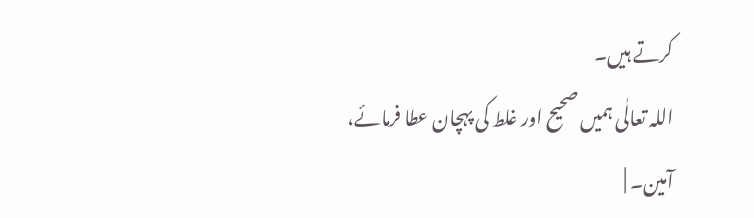کرتے ہیں۔
اللہ تعالٰی ہمیں صحیح اور غلط کی پہچان عطا فرمائے، آمین۔ |